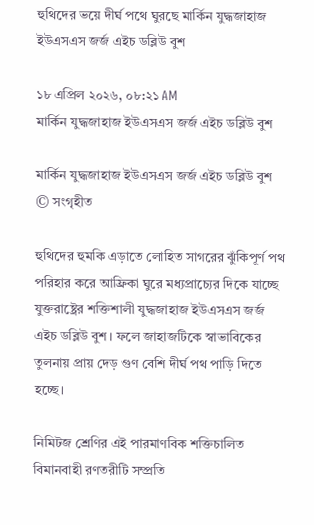হুথিদের ভয়ে দীর্ঘ পথে ঘুরছে মার্কিন যুদ্ধজাহাজ ইউএসএস জর্জ এইচ ডব্লিউ বুশ

১৮ এপ্রিল ২০২৬, ০৮:২১ AM
মার্কিন যুদ্ধজাহাজ ইউএসএস জর্জ এইচ ডব্লিউ বুশ

মার্কিন যুদ্ধজাহাজ ইউএসএস জর্জ এইচ ডব্লিউ বুশ © সংগৃহীত

হুথিদের হুমকি এড়াতে লোহিত সাগরের ঝুঁকিপূর্ণ পথ পরিহার করে আফ্রিকা ঘুরে মধ্যপ্রাচ্যের দিকে যাচ্ছে যুক্তরাষ্ট্রের শক্তিশালী যুদ্ধজাহাজ ইউএসএস জর্জ এইচ ডব্লিউ বুশ। ফলে জাহাজটিকে স্বাভাবিকের তুলনায় প্রায় দেড় গুণ বেশি দীর্ঘ পথ পাড়ি দিতে হচ্ছে।

নিমিটজ শ্রেণির এই পারমাণবিক শক্তিচালিত বিমানবাহী রণতরীটি সম্প্রতি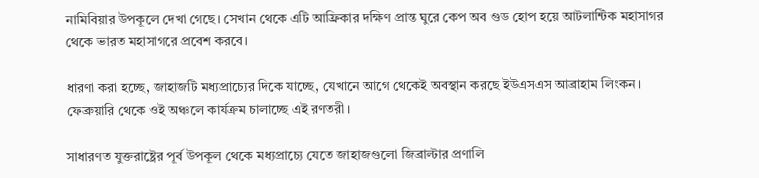নামিবিয়ার উপকূলে দেখা গেছে। সেখান থেকে এটি আফ্রিকার দক্ষিণ প্রান্ত ঘুরে কেপ অব গুড হোপ হয়ে আটলান্টিক মহাসাগর থেকে ভারত মহাসাগরে প্রবেশ করবে।

ধারণা করা হচ্ছে, জাহাজটি মধ্যপ্রাচ্যের দিকে যাচ্ছে, যেখানে আগে থেকেই অবস্থান করছে ইউএসএস আব্রাহাম লিংকন। ফেব্রুয়ারি থেকে ওই অঞ্চলে কার্যক্রম চালাচ্ছে এই রণতরী।

সাধারণত যুক্তরাষ্ট্রের পূর্ব উপকূল থেকে মধ্যপ্রাচ্যে যেতে জাহাজগুলো জিব্রাল্টার প্রণালি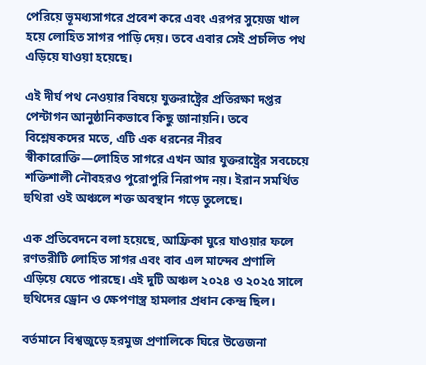পেরিয়ে ভূমধ্যসাগরে প্রবেশ করে এবং এরপর সুয়েজ খাল হয়ে লোহিত সাগর পাড়ি দেয়। তবে এবার সেই প্রচলিত পথ এড়িয়ে যাওয়া হয়েছে।

এই দীর্ঘ পথ নেওয়ার বিষয়ে যুক্তরাষ্ট্রের প্রতিরক্ষা দপ্তর পেন্টাগন আনুষ্ঠানিকভাবে কিছু জানায়নি। তবে বিশ্লেষকদের মতে, এটি এক ধরনের নীরব স্বীকারোক্তি—লোহিত সাগরে এখন আর যুক্তরাষ্ট্রের সবচেয়ে শক্তিশালী নৌবহরও পুরোপুরি নিরাপদ নয়। ইরান সমর্থিত হুথিরা ওই অঞ্চলে শক্ত অবস্থান গড়ে তুলেছে।

এক প্রতিবেদনে বলা হয়েছে, আফ্রিকা ঘুরে যাওয়ার ফলে রণতরীটি লোহিত সাগর এবং বাব এল মান্দেব প্রণালি এড়িয়ে যেতে পারছে। এই দুটি অঞ্চল ২০২৪ ও ২০২৫ সালে হুথিদের ড্রোন ও ক্ষেপণাস্ত্র হামলার প্রধান কেন্দ্র ছিল।

বর্তমানে বিশ্বজুড়ে হরমুজ প্রণালিকে ঘিরে উত্তেজনা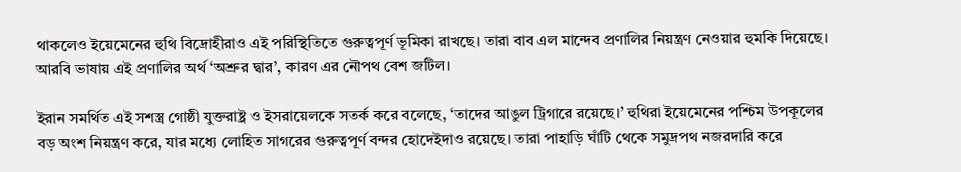থাকলেও ইয়েমেনের হুথি বিদ্রোহীরাও এই পরিস্থিতিতে গুরুত্বপূর্ণ ভূমিকা রাখছে। তারা বাব এল মান্দেব প্রণালির নিয়ন্ত্রণ নেওয়ার হুমকি দিয়েছে। আরবি ভাষায় এই প্রণালির অর্থ ‘অশ্রুর দ্বার’, কারণ এর নৌপথ বেশ জটিল।

ইরান সমর্থিত এই সশস্ত্র গোষ্ঠী যুক্তরাষ্ট্র ও ইসরায়েলকে সতর্ক করে বলেছে, ‘তাদের আঙুল ট্রিগারে রয়েছে।’ হুথিরা ইয়েমেনের পশ্চিম উপকূলের বড় অংশ নিয়ন্ত্রণ করে, যার মধ্যে লোহিত সাগরের গুরুত্বপূর্ণ বন্দর হোদেইদাও রয়েছে। তারা পাহাড়ি ঘাঁটি থেকে সমুদ্রপথ নজরদারি করে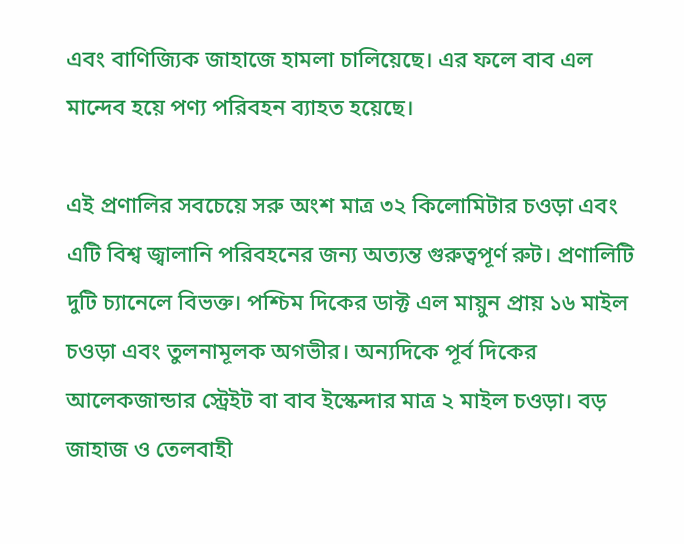এবং বাণিজ্যিক জাহাজে হামলা চালিয়েছে। এর ফলে বাব এল মান্দেব হয়ে পণ্য পরিবহন ব্যাহত হয়েছে।

এই প্রণালির সবচেয়ে সরু অংশ মাত্র ৩২ কিলোমিটার চওড়া এবং এটি বিশ্ব জ্বালানি পরিবহনের জন্য অত্যন্ত গুরুত্বপূর্ণ রুট। প্রণালিটি দুটি চ্যানেলে বিভক্ত। পশ্চিম দিকের ডাক্ট এল মায়ুন প্রায় ১৬ মাইল চওড়া এবং তুলনামূলক অগভীর। অন্যদিকে পূর্ব দিকের আলেকজান্ডার স্ট্রেইট বা বাব ইস্কেন্দার মাত্র ২ মাইল চওড়া। বড় জাহাজ ও তেলবাহী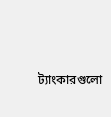ট্যাংকারগুলো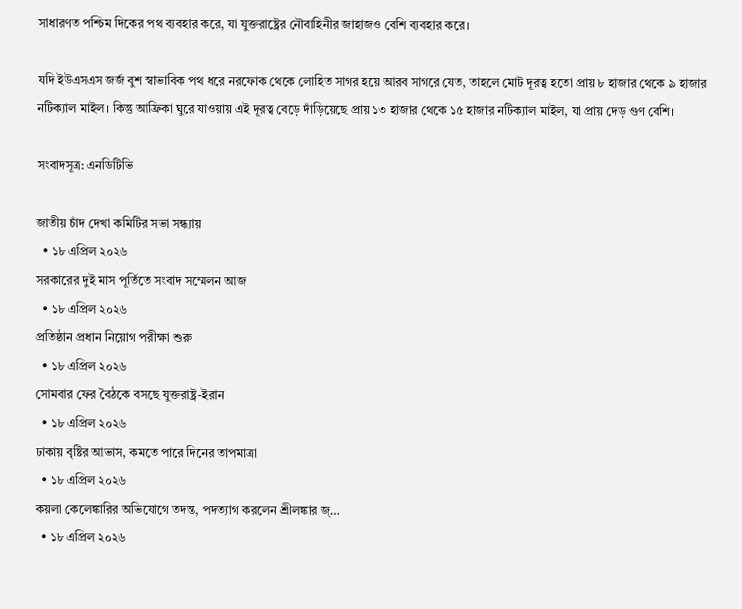সাধারণত পশ্চিম দিকের পথ ব্যবহার করে, যা যুক্তরাষ্ট্রের নৌবাহিনীর জাহাজও বেশি ব্যবহার করে।

যদি ইউএসএস জর্জ বুশ স্বাভাবিক পথ ধরে নরফোক থেকে লোহিত সাগর হয়ে আরব সাগরে যেত, তাহলে মোট দূরত্ব হতো প্রায় ৮ হাজার থেকে ৯ হাজার নটিক্যাল মাইল। কিন্তু আফ্রিকা ঘুরে যাওয়ায় এই দূরত্ব বেড়ে দাঁড়িয়েছে প্রায় ১৩ হাজার থেকে ১৫ হাজার নটিক্যাল মাইল, যা প্রায় দেড় গুণ বেশি।

সংবাদসূত্র: এনডিটিভি

জাতীয় চাঁদ দেখা কমিটির সভা সন্ধ্যায়
  • ১৮ এপ্রিল ২০২৬
সরকারের দুই মাস পূর্তিতে সংবাদ সম্মেলন আজ
  • ১৮ এপ্রিল ২০২৬
প্রতিষ্ঠান প্রধান নিয়োগ পরীক্ষা শুরু
  • ১৮ এপ্রিল ২০২৬
সোমবার ফের বৈঠকে বসছে যুক্তরাষ্ট্র-ইরান
  • ১৮ এপ্রিল ২০২৬
ঢাকায় বৃষ্টির আভাস, কমতে পারে দিনের তাপমাত্রা
  • ১৮ এপ্রিল ২০২৬
কয়লা কেলেঙ্কারির অভিযোগে তদন্ত, পদত্যাগ করলেন শ্রীলঙ্কার জ্…
  • ১৮ এপ্রিল ২০২৬